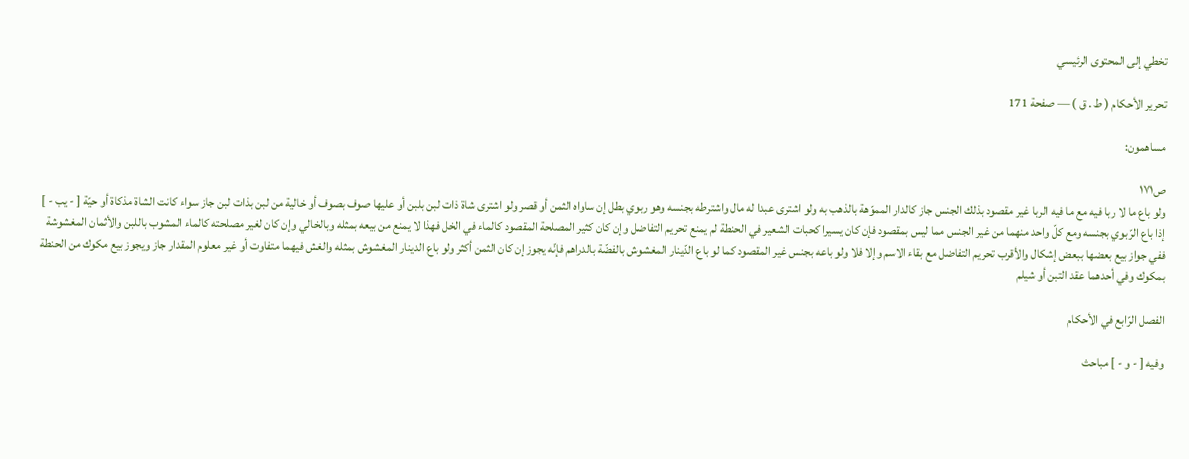تخطي إلى المحتوى الرئيسي

تحرير الأحكام ( ط . ق ) — صفحة 171

مساهمون:

ص١٧١
ولو باع ما لا ربا فيه مع ما فيه الربا غير مقصود بذلك الجنس جاز كالدار المموّهة بالذهب به ولو اشترى عبدا له مال واشترطه بجنسه وهو ربوي بطل إن ساواه الثمن أو قصر ولو اشترى شاة ذات لبن بلبن أو عليها صوف بصوف أو خالية من لبن بذات لبن جاز سواء كانت الشاة مذكاة أو حيّة [ - يب - ] إذا باع الرّبوي بجنسه ومع كلّ واحد منهما من غير الجنس مما ليس بمقصود فإن كان يسيرا كحبات الشعير في الحنطة لم يمنع تحريم التفاضل وإن كان كثير المصلحة المقصود كالماء في الخل فهذا لا يمنع من بيعه بمثله وبالخالي وإن كان لغير مصلحته كالماء المشوب باللبن والأثمان المغشوشة ففي جواز بيع بعضها ببعض إشكال والأقرب تحريم التفاضل مع بقاء الاسم وإلا فلا ولو باعه بجنس غير المقصود كما لو باع الدّينار المغشوش بالفضّة بالدراهم فإنّه يجوز إن كان الثمن أكثر ولو باع الدينار المغشوش بمثله والغش فيهما متفاوت أو غير معلوم المقدار جاز ويجوز بيع مكوك من الحنطة بمكوك وفي أحدهما عقد التبن أو شيلم

الفصل الرّابع في الأحكام

وفيه [ - و - ] مباحث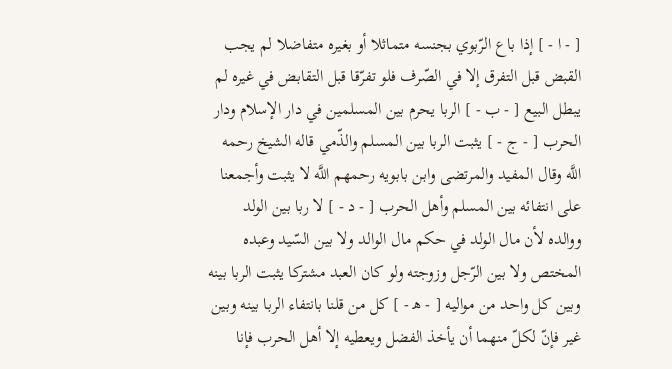[ - ا - ] إذا باع الرّبوي بجنسه متماثلا أو بغيره متفاضلا لم يجب القبض قبل التفرق إلا في الصّرف فلو تفرّقا قبل التقابض في غيره لم يبطل البيع [ - ب - ] الربا يحرم بين المسلمين في دار الإسلام ودار الحرب [ - ج - ] يثبت الربا بين المسلم والذّمي قاله الشيخ رحمه اللَّه وقال المفيد والمرتضى وابن بابويه رحمهم اللَّه لا يثبت وأجمعنا على انتفائه بين المسلم وأهل الحرب [ - د - ] لا ربا بين الولد ووالده لأن مال الولد في حكم مال الوالد ولا بين السّيد وعبده المختص ولا بين الرّجل وزوجته ولو كان العبد مشتركا يثبت الربا بينه وبين كل واحد من مواليه [ - ه‍ - ] كل من قلنا بانتفاء الربا بينه وبين غير فإنّ لكلّ منهما أن يأخذ الفضل ويعطيه إلا أهل الحرب فإنا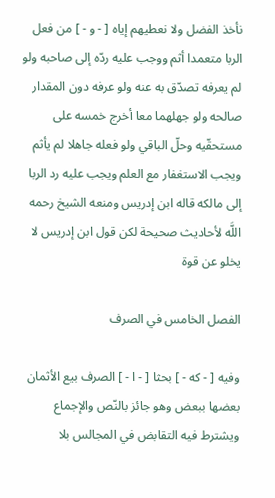نأخذ الفضل ولا نعطيهم إياه [ - و - ] من فعل الربا متعمدا أثم ووجب عليه ردّه إلى صاحبه ولو لم يعرفه تصدّق به عنه ولو عرفه دون المقدار صالحه ولو جهلهما معا أخرج خمسه على مستحقّيه وحلّ الباقي ولو فعله جاهلا لم يأثم ويجب الاستغفار مع العلم ويجب عليه رد الربا إلى مالكه قاله ابن إدريس ومنعه الشيخ رحمه اللَّه لأحاديث صحيحة لكن قول ابن إدريس لا يخلو عن قوة

الفصل الخامس في الصرف

وفيه [ - كه - ] بحثا [ - ا - ] الصرف بيع الأثمان بعضها ببعض وهو جائز بالنّص والإجماع ويشترط فيه التقابض في المجالس بلا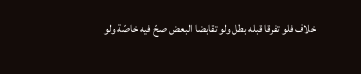خلاف فلو تفرقا قبله بطل ولو تقابضا البعض صحّ فيه خاصّة ولو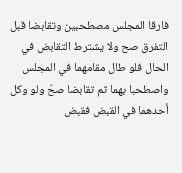فارقا المجلس مصطحبين وتقابضا قبل التفرق صح ولا يشترط التقابض في الحال فلو طال مقامهما في المجلس واصطحبا بهما ثم تقابضا صحّ ولو وكل أحدهما في القبض فقبض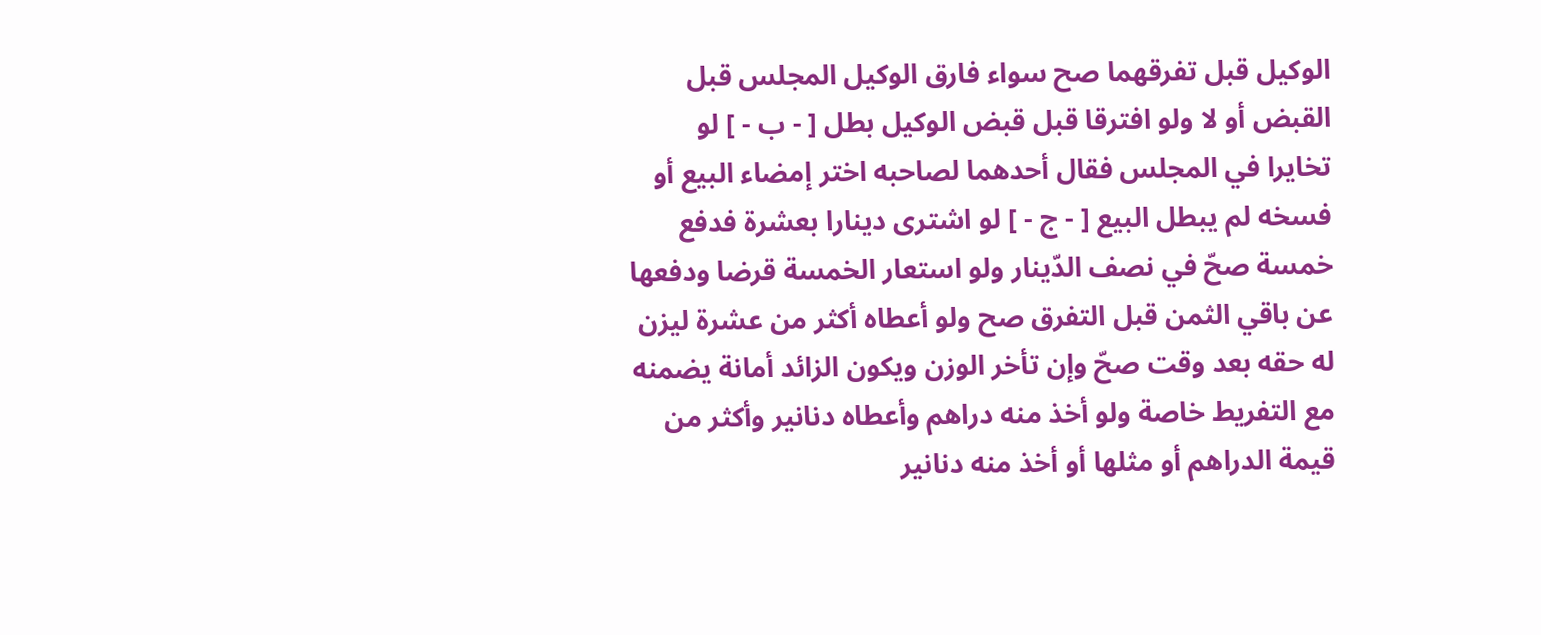الوكيل قبل تفرقهما صح سواء فارق الوكيل المجلس قبل القبض أو لا ولو افترقا قبل قبض الوكيل بطل [ - ب - ] لو تخايرا في المجلس فقال أحدهما لصاحبه اختر إمضاء البيع أو فسخه لم يبطل البيع [ - ج - ] لو اشترى دينارا بعشرة فدفع خمسة صحّ في نصف الدّينار ولو استعار الخمسة قرضا ودفعها عن باقي الثمن قبل التفرق صح ولو أعطاه أكثر من عشرة ليزن له حقه بعد وقت صحّ وإن تأخر الوزن ويكون الزائد أمانة يضمنه مع التفريط خاصة ولو أخذ منه دراهم وأعطاه دنانير وأكثر من قيمة الدراهم أو مثلها أو أخذ منه دنانير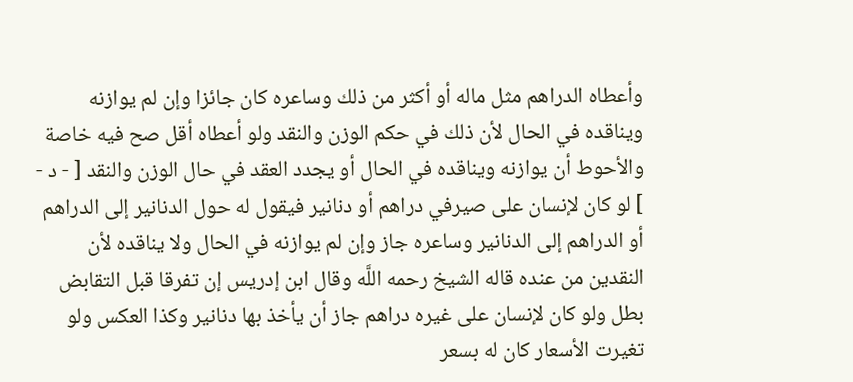وأعطاه الدراهم مثل ماله أو أكثر من ذلك وساعره كان جائزا وإن لم يوازنه ويناقده في الحال لأن ذلك في حكم الوزن والنقد ولو أعطاه أقل صح فيه خاصة والأحوط أن يوازنه ويناقده في الحال أو يجدد العقد في حال الوزن والنقد [ - د - ] لو كان لإنسان على صيرفي دراهم أو دنانير فيقول له حول الدنانير إلى الدراهم أو الدراهم إلى الدنانير وساعره جاز وإن لم يوازنه في الحال ولا يناقده لأن النقدين من عنده قاله الشيخ رحمه اللَّه وقال ابن إدريس إن تفرقا قبل التقابض بطل ولو كان لإنسان على غيره دراهم جاز أن يأخذ بها دنانير وكذا العكس ولو تغيرت الأسعار كان له بسعر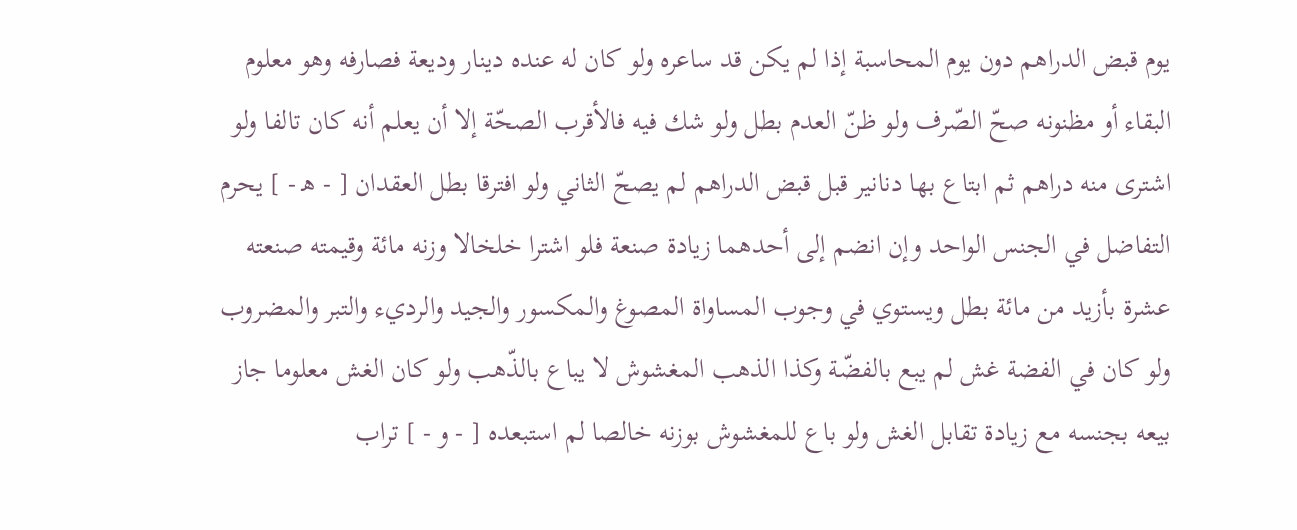يوم قبض الدراهم دون يوم المحاسبة إذا لم يكن قد ساعره ولو كان له عنده دينار وديعة فصارفه وهو معلوم البقاء أو مظنونه صحّ الصّرف ولو ظنّ العدم بطل ولو شك فيه فالأقرب الصحّة إلا أن يعلم أنه كان تالفا ولو اشترى منه دراهم ثم ابتاع بها دنانير قبل قبض الدراهم لم يصحّ الثاني ولو افترقا بطل العقدان [ - ه‍ - ] يحرم التفاضل في الجنس الواحد وإن انضم إلى أحدهما زيادة صنعة فلو اشترا خلخالا وزنه مائة وقيمته صنعته عشرة بأزيد من مائة بطل ويستوي في وجوب المساواة المصوغ والمكسور والجيد والرديء والتبر والمضروب ولو كان في الفضة غش لم يبع بالفضّة وكذا الذهب المغشوش لا يباع بالذّهب ولو كان الغش معلوما جاز بيعه بجنسه مع زيادة تقابل الغش ولو باع للمغشوش بوزنه خالصا لم استبعده [ - و - ] تراب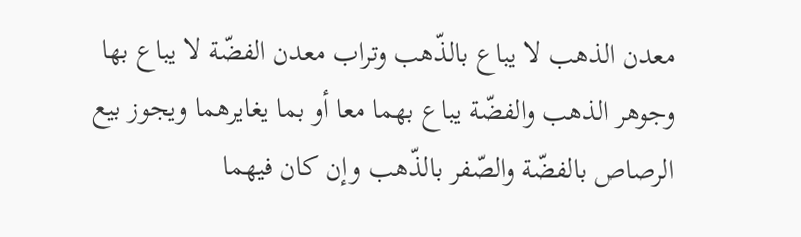معدن الذهب لا يباع بالذّهب وتراب معدن الفضّة لا يباع بها وجوهر الذهب والفضّة يباع بهما معا أو بما يغايرهما ويجوز بيع الرصاص بالفضّة والصّفر بالذّهب وإن كان فيهما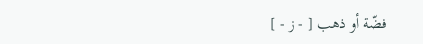فضّة أو ذهب [ - ز - ]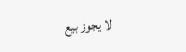لا يجوز بيع